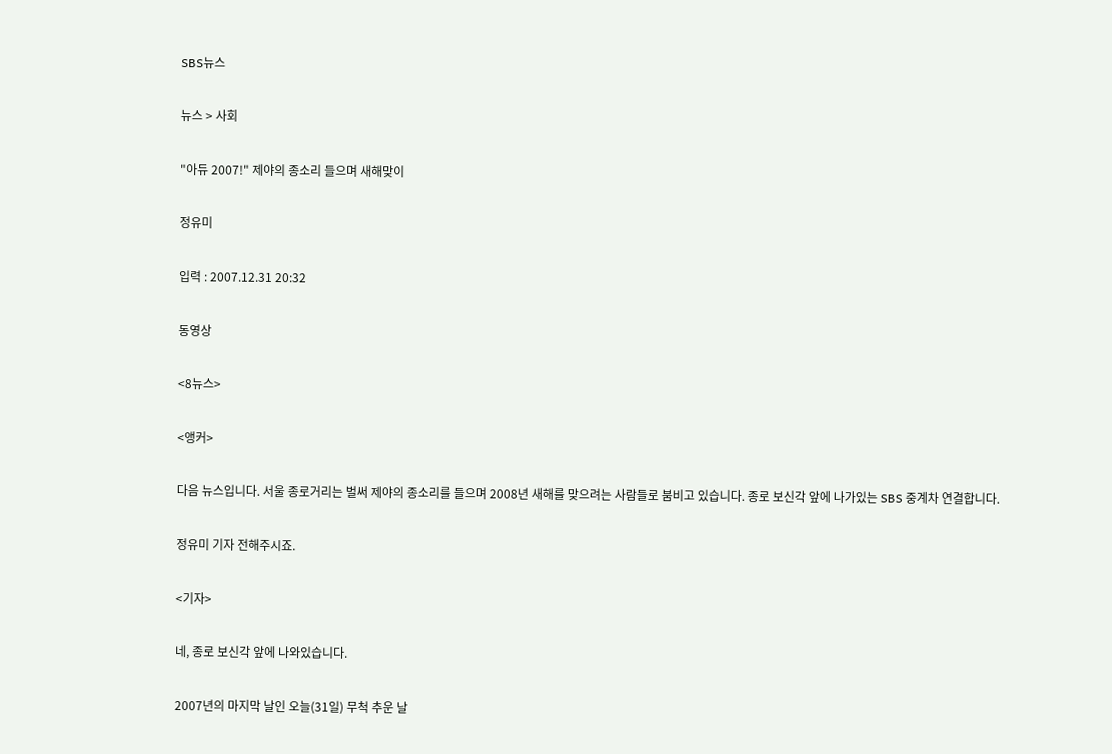SBS뉴스

뉴스 > 사회

"아듀 2007!" 제야의 종소리 들으며 새해맞이

정유미

입력 : 2007.12.31 20:32

동영상

<8뉴스>

<앵커>

다음 뉴스입니다. 서울 종로거리는 벌써 제야의 종소리를 들으며 2008년 새해를 맞으려는 사람들로 붐비고 있습니다. 종로 보신각 앞에 나가있는 SBS 중계차 연결합니다.

정유미 기자 전해주시죠.

<기자>

네, 종로 보신각 앞에 나와있습니다.

2007년의 마지막 날인 오늘(31일) 무척 추운 날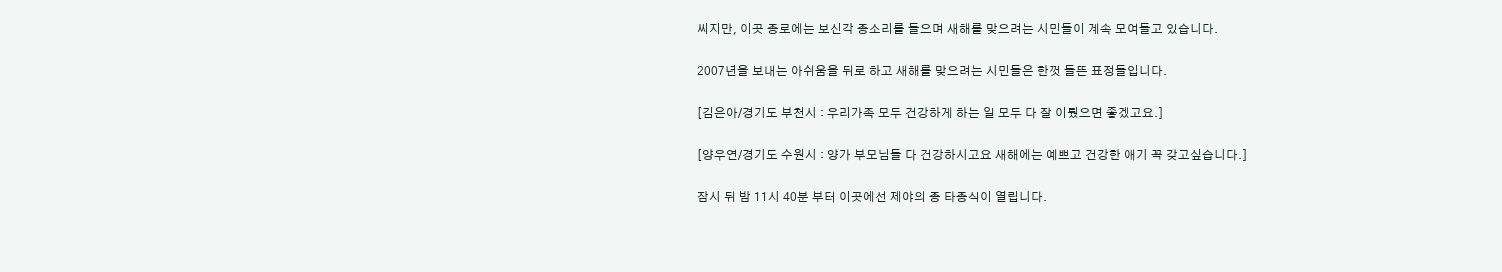씨지만, 이곳 종로에는 보신각 종소리를 들으며 새해를 맞으려는 시민들이 계속 모여들고 있습니다.

2007년을 보내는 아쉬움을 뒤로 하고 새해를 맞으려는 시민들은 한껏 들뜬 표정들입니다.

[김은아/경기도 부천시 : 우리가족 모두 건강하게 하는 일 모두 다 잘 이뤘으면 좋겠고요.]

[양우연/경기도 수원시 : 양가 부모님들 다 건강하시고요 새해에는 예쁘고 건강한 애기 꼭 갖고싶습니다.]

잠시 뒤 밤 11시 40분 부터 이곳에선 제야의 종 타종식이 열립니다.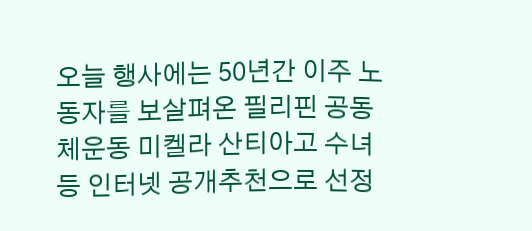오늘 행사에는 50년간 이주 노동자를 보살펴온 필리핀 공동체운동 미켈라 산티아고 수녀 등 인터넷 공개추천으로 선정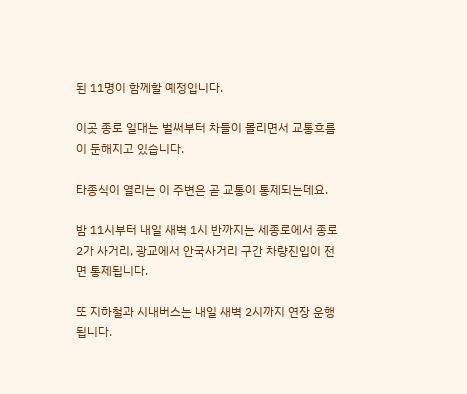된 11명이 함께할 예정입니다.

이곳 종로 일대는 벌써부터 차들이 몰리면서 교통흐름이 둔해지고 있습니다.

타종식이 열리는 이 주변은 곧 교통이 통제되는데요.

밤 11시부터 내일 새벽 1시 반까지는 세종로에서 종로 2가 사거리, 광교에서 안국사거리 구간 차량진입이 전면 통제됩니다.

또 지하철과 시내버스는 내일 새벽 2시까지 연장 운행됩니다.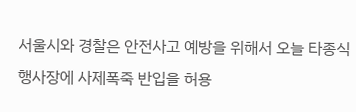서울시와 경찰은 안전사고 예방을 위해서 오늘 타종식 행사장에 사제폭죽 반입을 허용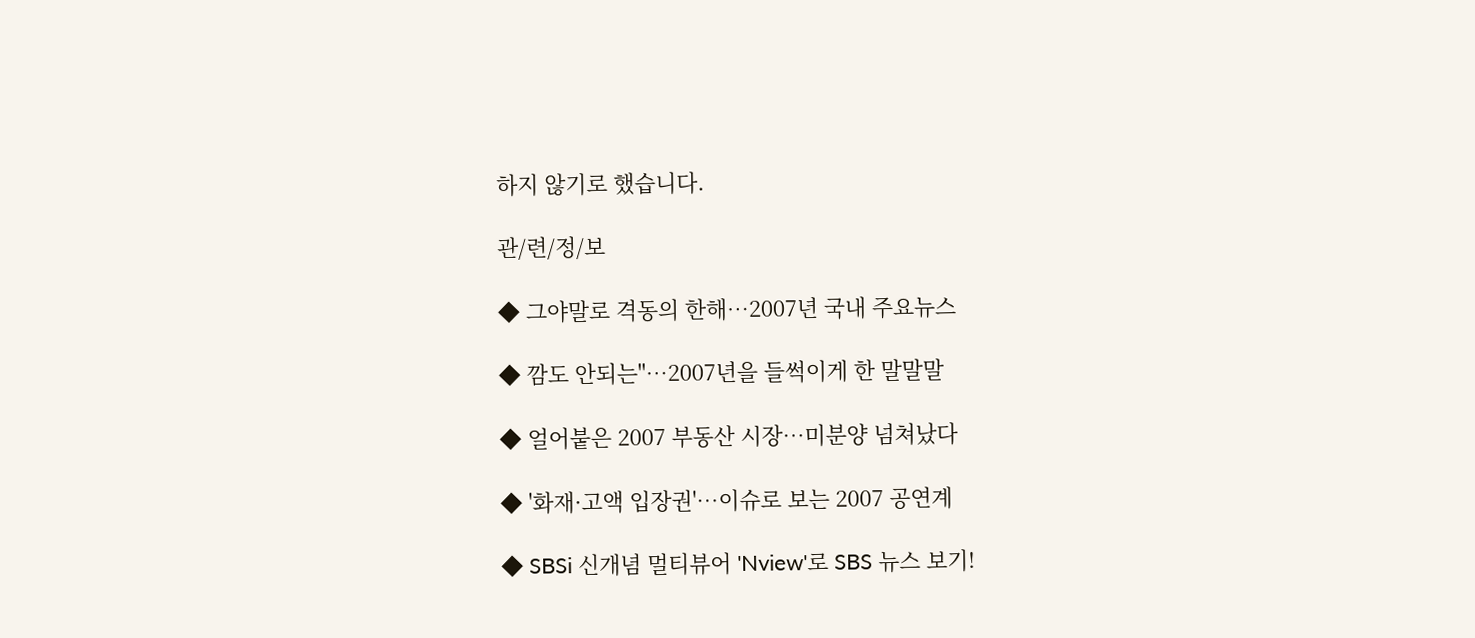하지 않기로 했습니다.

관/련/정/보

◆ 그야말로 격동의 한해…2007년 국내 주요뉴스

◆ 깜도 안되는"…2007년을 들썩이게 한 말말말

◆ 얼어붙은 2007 부동산 시장…미분양 넘쳐났다

◆ '화재·고액 입장권'…이슈로 보는 2007 공연계

◆ SBSi 신개념 멀티뷰어 'Nview'로 SBS 뉴스 보기!